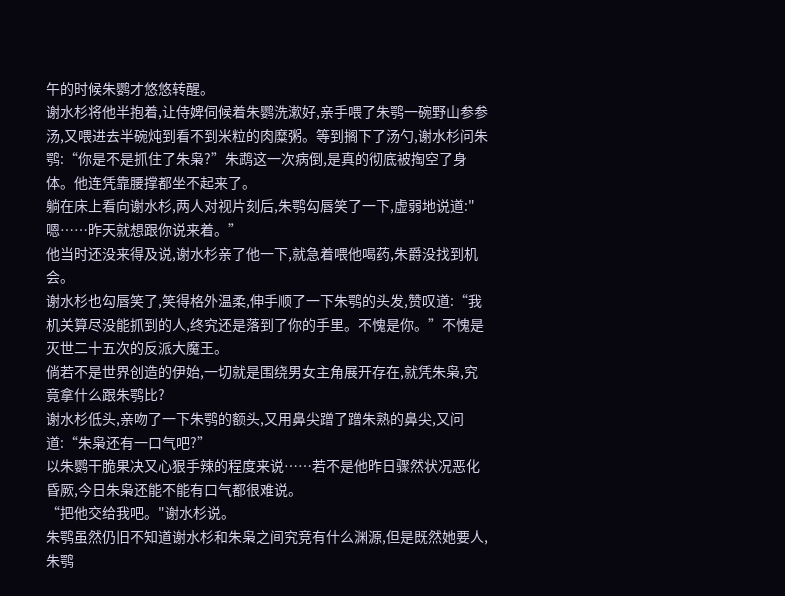午的时候朱鹦才悠悠转醒。
谢水杉将他半抱着,让侍婢伺候着朱鹦洗漱好,亲手喂了朱鹗一碗野山参参汤,又喂进去半碗炖到看不到米粒的肉糜粥。等到搁下了汤勺,谢水杉问朱鹗:“你是不是抓住了朱枭?”朱鹉这一次病倒,是真的彻底被掏空了身体。他连凭靠腰撑都坐不起来了。
躺在床上看向谢水杉,两人对视片刻后,朱鹗勾唇笑了一下,虚弱地说道:"嗯……昨天就想跟你说来着。”
他当时还没来得及说,谢水杉亲了他一下,就急着喂他喝药,朱爵没找到机会。
谢水杉也勾唇笑了,笑得格外温柔,伸手顺了一下朱鹗的头发,赞叹道:“我机关算尽没能抓到的人,终究还是落到了你的手里。不愧是你。”不愧是灭世二十五次的反派大魔王。
倘若不是世界创造的伊始,一切就是围绕男女主角展开存在,就凭朱枭,究竟拿什么跟朱鹗比?
谢水杉低头,亲吻了一下朱鹗的额头,又用鼻尖蹭了蹭朱熟的鼻尖,又问道:“朱枭还有一口气吧?”
以朱鹦干脆果决又心狠手辣的程度来说……若不是他昨日骤然状况恶化昏厥,今日朱枭还能不能有口气都很难说。
“把他交给我吧。"谢水杉说。
朱鹗虽然仍旧不知道谢水杉和朱枭之间究竞有什么渊源,但是既然她要人,朱鹗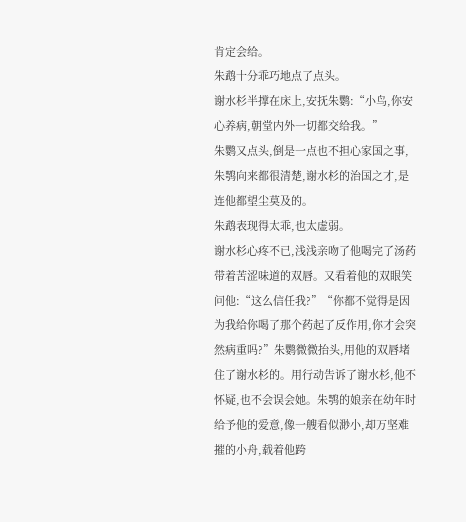肯定会给。
朱鹉十分乖巧地点了点头。
谢水杉半撑在床上,安抚朱鹦:“小鸟,你安心养病,朝堂内外一切都交给我。”
朱鹦又点头,倒是一点也不担心家国之事,朱鹗向来都很清楚,谢水杉的治国之才,是连他都望尘莫及的。
朱鹉表现得太乖,也太虚弱。
谢水杉心疼不已,浅浅亲吻了他喝完了汤药带着苦涩味道的双唇。又看着他的双眼笑问他:“这么信任我?”“你都不觉得是因为我给你喝了那个药起了反作用,你才会突然病重吗?”朱鹦微微抬头,用他的双唇堵住了谢水杉的。用行动告诉了谢水杉,他不怀疑,也不会误会她。朱鹗的娘亲在幼年时给予他的爱意,像一艘看似渺小,却万坚难摧的小舟,载着他跨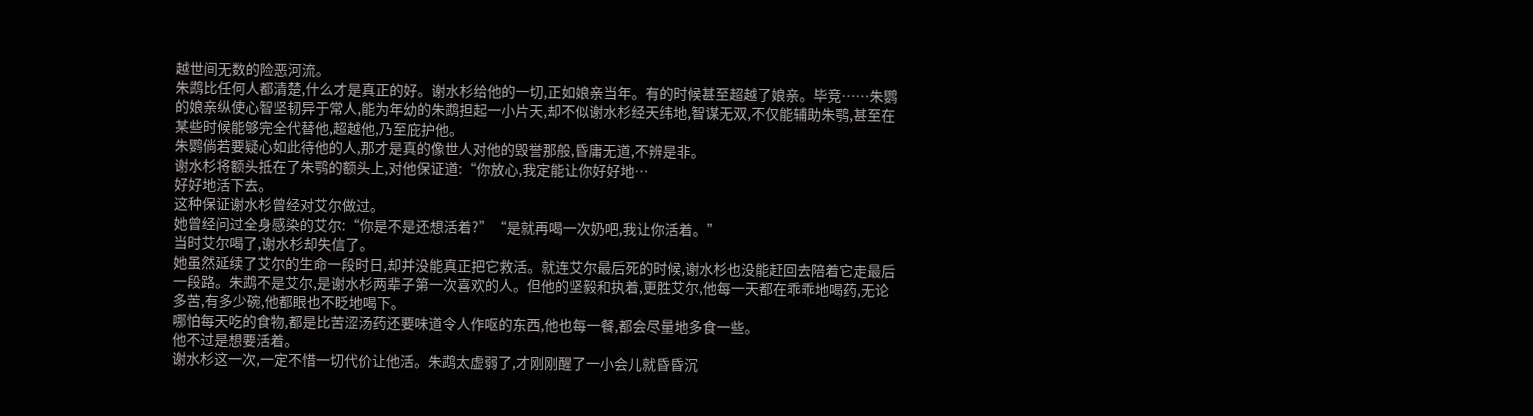越世间无数的险恶河流。
朱鹉比任何人都清楚,什么才是真正的好。谢水杉给他的一切,正如娘亲当年。有的时候甚至超越了娘亲。毕竞……朱鹦的娘亲纵使心智坚韧异于常人,能为年幼的朱鹉担起一小片天,却不似谢水杉经天纬地,智谋无双,不仅能辅助朱鹗,甚至在某些时候能够完全代替他,超越他,乃至庇护他。
朱鹦倘若要疑心如此待他的人,那才是真的像世人对他的毁誉那般,昏庸无道,不辨是非。
谢水杉将额头抵在了朱鹗的额头上,对他保证道:“你放心,我定能让你好好地…
好好地活下去。
这种保证谢水杉曾经对艾尔做过。
她曾经问过全身感染的艾尔:“你是不是还想活着?”“是就再喝一次奶吧,我让你活着。”
当时艾尔喝了,谢水杉却失信了。
她虽然延续了艾尔的生命一段时日,却并没能真正把它救活。就连艾尔最后死的时候,谢水杉也没能赶回去陪着它走最后一段路。朱鹉不是艾尔,是谢水杉两辈子第一次喜欢的人。但他的坚毅和执着,更胜艾尔,他每一天都在乖乖地喝药,无论多苦,有多少碗,他都眼也不眨地喝下。
哪怕每天吃的食物,都是比苦涩汤药还要味道令人作呕的东西,他也每一餐,都会尽量地多食一些。
他不过是想要活着。
谢水杉这一次,一定不惜一切代价让他活。朱鹉太虚弱了,才刚刚醒了一小会儿就昏昏沉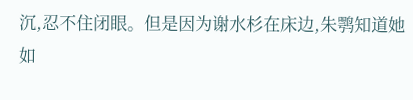沉,忍不住闭眼。但是因为谢水杉在床边,朱鹗知道她如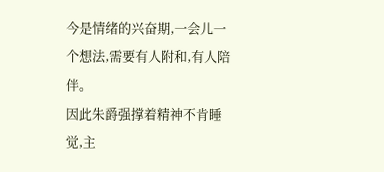今是情绪的兴奋期,一会儿一个想法,需要有人附和,有人陪伴。
因此朱爵强撑着精神不肯睡觉,主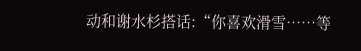动和谢水杉搭话:“你喜欢滑雪……等